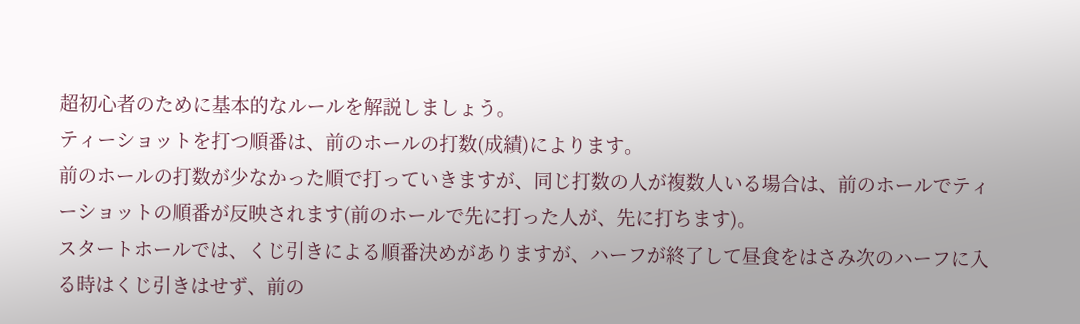超初心者のために基本的なルールを解説しましょう。
ティーショットを打つ順番は、前のホールの打数(成績)によります。
前のホールの打数が少なかった順で打っていきますが、同じ打数の人が複数人いる場合は、前のホールでティーショットの順番が反映されます(前のホールで先に打った人が、先に打ちます)。
スタートホールでは、くじ引きによる順番決めがありますが、ハーフが終了して昼食をはさみ次のハーフに入る時はくじ引きはせず、前の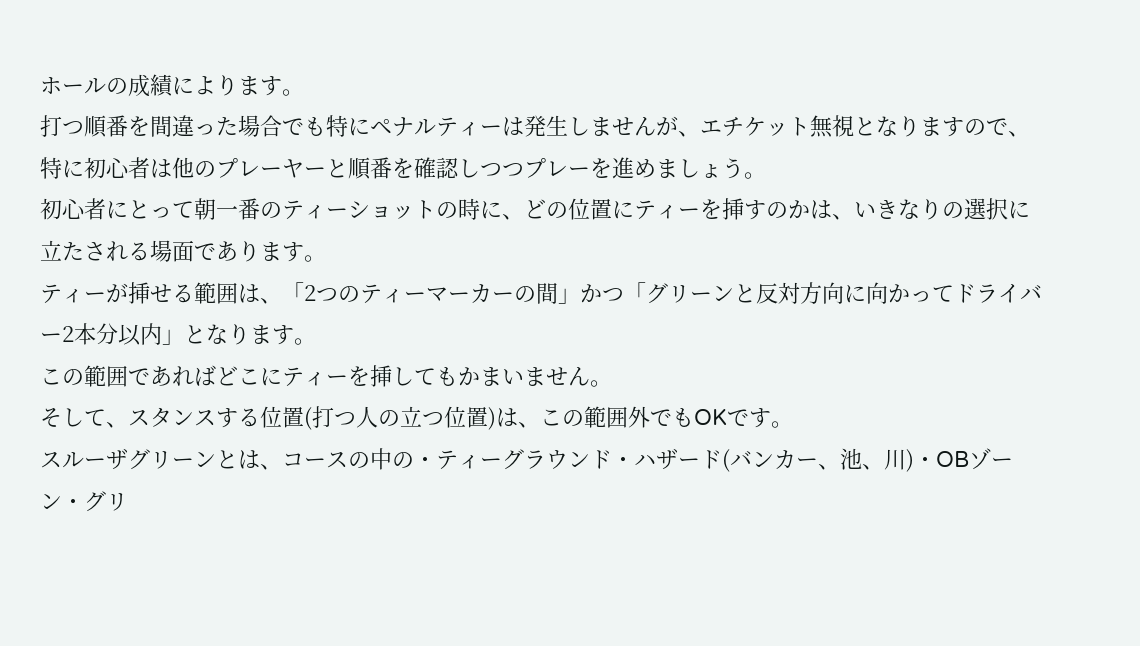ホールの成績によります。
打つ順番を間違った場合でも特にペナルティーは発生しませんが、エチケット無視となりますので、特に初心者は他のプレーヤーと順番を確認しつつプレーを進めましょう。
初心者にとって朝一番のティーショットの時に、どの位置にティーを挿すのかは、いきなりの選択に立たされる場面であります。
ティーが挿せる範囲は、「2つのティーマーカーの間」かつ「グリーンと反対方向に向かってドライバー2本分以内」となります。
この範囲であればどこにティーを挿してもかまいません。
そして、スタンスする位置(打つ人の立つ位置)は、この範囲外でもOKです。
スルーザグリーンとは、コースの中の・ティーグラウンド・ハザード(バンカー、池、川)・OBゾーン・グリ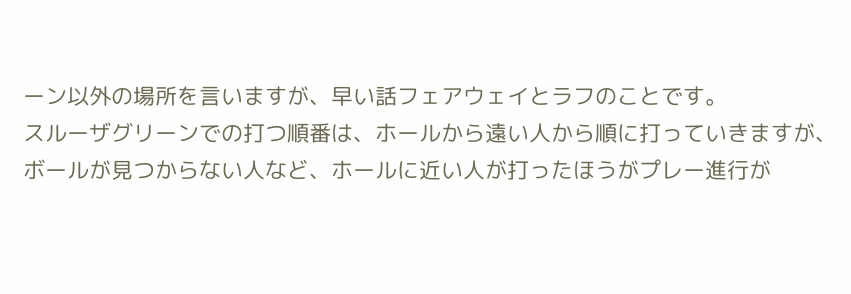ーン以外の場所を言いますが、早い話フェアウェイとラフのことです。
スルーザグリーンでの打つ順番は、ホールから遠い人から順に打っていきますが、ボールが見つからない人など、ホールに近い人が打ったほうがプレー進行が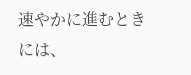速やかに進むときには、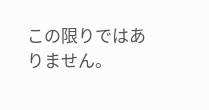この限りではありません。